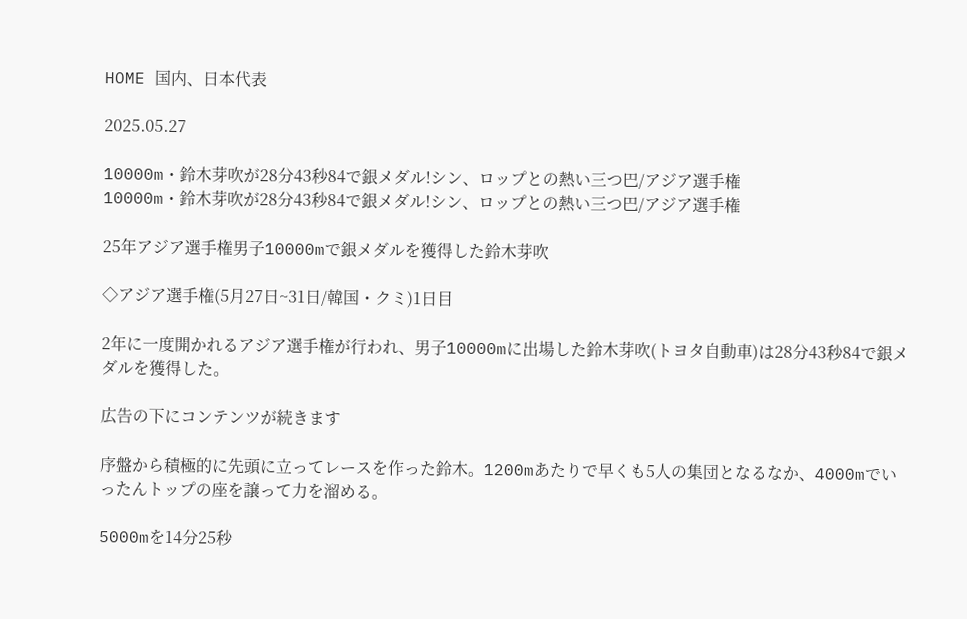HOME 国内、日本代表

2025.05.27

10000m・鈴木芽吹が28分43秒84で銀メダル!シン、ロップとの熱い三つ巴/アジア選手権
10000m・鈴木芽吹が28分43秒84で銀メダル!シン、ロップとの熱い三つ巴/アジア選手権

25年アジア選手権男子10000mで銀メダルを獲得した鈴木芽吹

◇アジア選手権(5月27日~31日/韓国・クミ)1日目

2年に一度開かれるアジア選手権が行われ、男子10000mに出場した鈴木芽吹(トヨタ自動車)は28分43秒84で銀メダルを獲得した。

広告の下にコンテンツが続きます

序盤から積極的に先頭に立ってレースを作った鈴木。1200mあたりで早くも5人の集団となるなか、4000mでいったんトップの座を譲って力を溜める。

5000mを14分25秒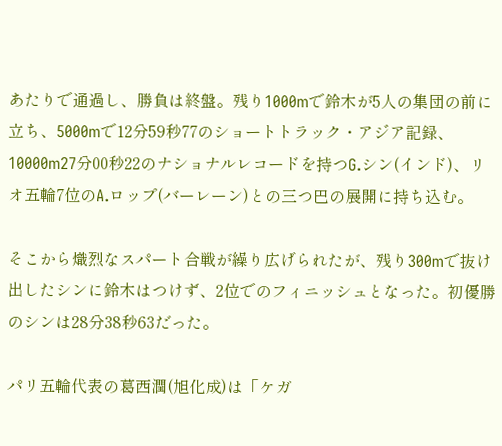あたりで通過し、勝負は終盤。残り1000mで鈴木が5人の集団の前に立ち、5000mで12分59秒77のショートトラック・アジア記録、10000m27分00秒22のナショナルレコードを持つG.シン(インド)、リオ五輪7位のA.ロップ(バーレーン)との三つ巴の展開に持ち込む。

そこから熾烈なスパート合戦が繰り広げられたが、残り300mで抜け出したシンに鈴木はつけず、2位でのフィニッシュとなった。初優勝のシンは28分38秒63だった。

パリ五輪代表の葛西潤(旭化成)は「ケガ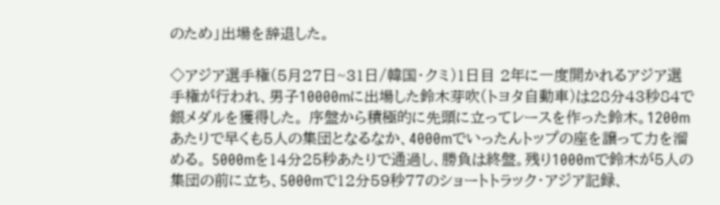のため」出場を辞退した。

◇アジア選手権(5月27日~31日/韓国・クミ)1日目 2年に一度開かれるアジア選手権が行われ、男子10000mに出場した鈴木芽吹(トヨタ自動車)は28分43秒84で銀メダルを獲得した。 序盤から積極的に先頭に立ってレースを作った鈴木。1200mあたりで早くも5人の集団となるなか、4000mでいったんトップの座を譲って力を溜める。 5000mを14分25秒あたりで通過し、勝負は終盤。残り1000mで鈴木が5人の集団の前に立ち、5000mで12分59秒77のショートトラック・アジア記録、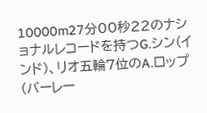10000m27分00秒22のナショナルレコードを持つG.シン(インド)、リオ五輪7位のA.ロップ(バーレー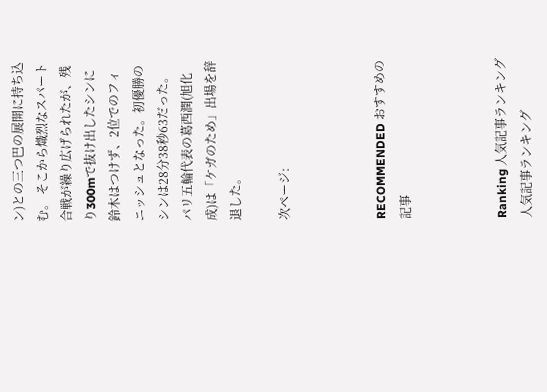ン)との三つ巴の展開に持ち込む。 そこから熾烈なスパート合戦が繰り広げられたが、残り300mで抜け出したシンに鈴木はつけず、2位でのフィニッシュとなった。初優勝のシンは28分38秒63だった。 パリ五輪代表の葛西潤(旭化成)は「ケガのため」出場を辞退した。

次ページ:



RECOMMENDED おすすめの記事



Ranking 人気記事ランキング 人気記事ランキング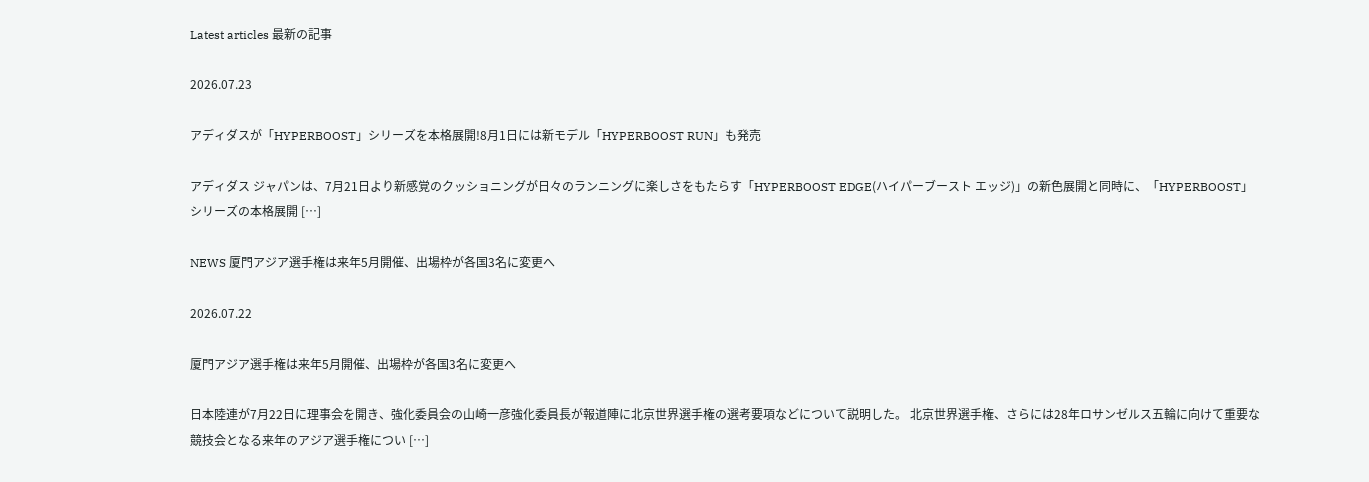Latest articles 最新の記事

2026.07.23

アディダスが「HYPERBOOST」シリーズを本格展開!8月1日には新モデル「HYPERBOOST RUN」も発売

アディダス ジャパンは、7月21日より新感覚のクッショニングが日々のランニングに楽しさをもたらす「HYPERBOOST EDGE(ハイパーブースト エッジ)」の新色展開と同時に、「HYPERBOOST」シリーズの本格展開 […]

NEWS 厦門アジア選手権は来年5月開催、出場枠が各国3名に変更へ

2026.07.22

厦門アジア選手権は来年5月開催、出場枠が各国3名に変更へ

日本陸連が7月22日に理事会を開き、強化委員会の山崎一彦強化委員長が報道陣に北京世界選手権の選考要項などについて説明した。 北京世界選手権、さらには28年ロサンゼルス五輪に向けて重要な競技会となる来年のアジア選手権につい […]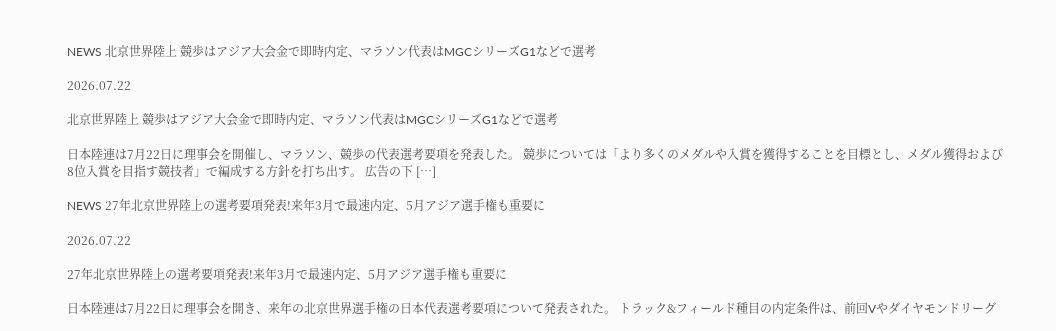NEWS 北京世界陸上 競歩はアジア大会金で即時内定、マラソン代表はMGCシリーズG1などで選考

2026.07.22

北京世界陸上 競歩はアジア大会金で即時内定、マラソン代表はMGCシリーズG1などで選考

日本陸連は7月22日に理事会を開催し、マラソン、競歩の代表選考要項を発表した。 競歩については「より多くのメダルや入賞を獲得することを目標とし、メダル獲得および8位入賞を目指す競技者」で編成する方針を打ち出す。 広告の下 […]

NEWS 27年北京世界陸上の選考要項発表!来年3月で最速内定、5月アジア選手権も重要に

2026.07.22

27年北京世界陸上の選考要項発表!来年3月で最速内定、5月アジア選手権も重要に

日本陸連は7月22日に理事会を開き、来年の北京世界選手権の日本代表選考要項について発表された。 トラック&フィールド種目の内定条件は、前回Vやダイヤモンドリーグ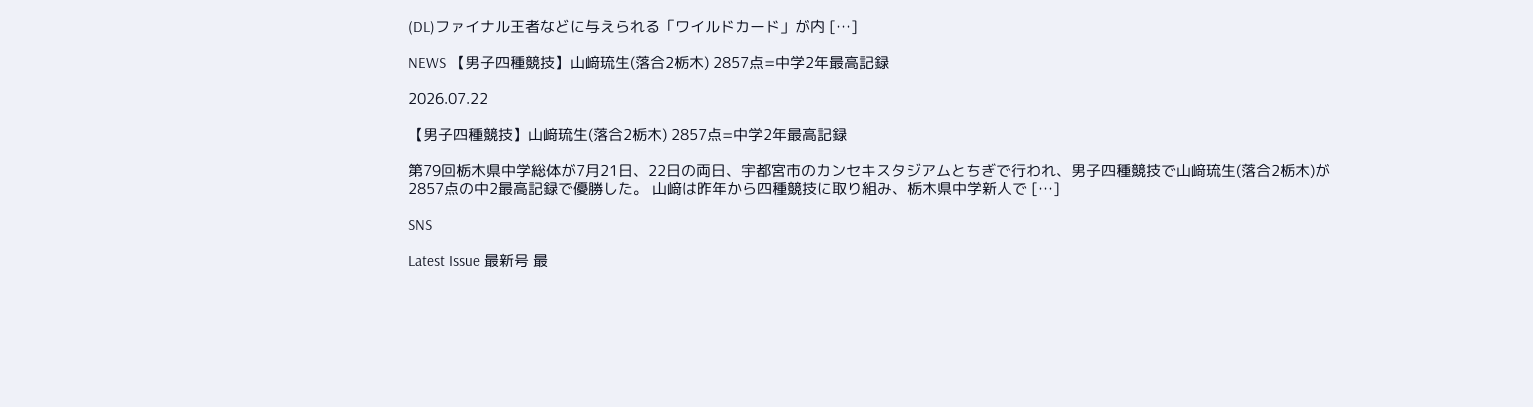(DL)ファイナル王者などに与えられる「ワイルドカード」が内 […]

NEWS 【男子四種競技】山﨑琉生(落合2栃木) 2857点=中学2年最高記録

2026.07.22

【男子四種競技】山﨑琉生(落合2栃木) 2857点=中学2年最高記録

第79回栃木県中学総体が7月21日、22日の両日、宇都宮市のカンセキスタジアムとちぎで行われ、男子四種競技で山﨑琉生(落合2栃木)が2857点の中2最高記録で優勝した。 山﨑は昨年から四種競技に取り組み、栃木県中学新人で […]

SNS

Latest Issue 最新号 最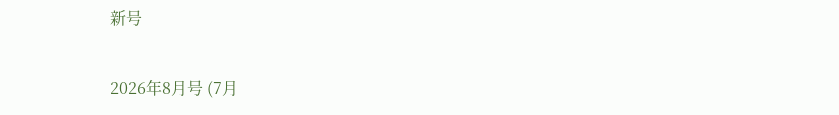新号

2026年8月号 (7月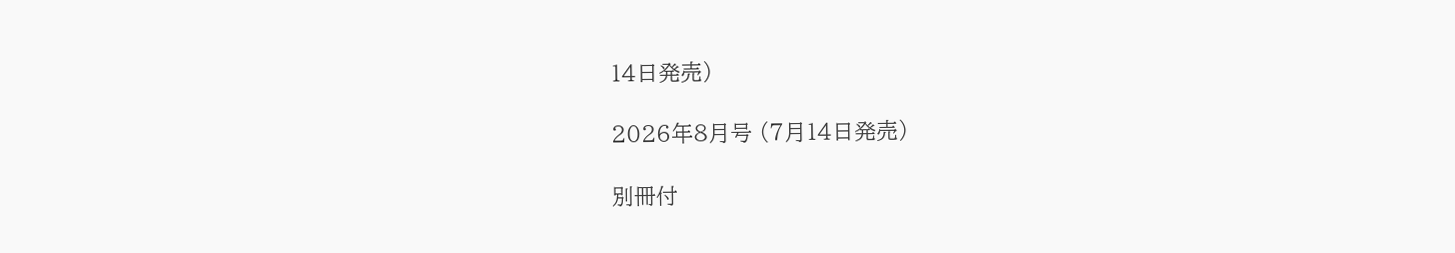14日発売)

2026年8月号 (7月14日発売)

別冊付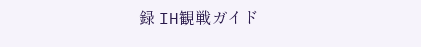録 IH観戦ガイド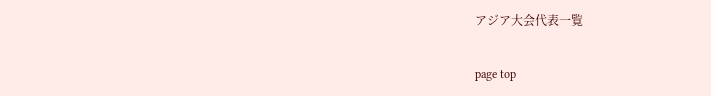アジア大会代表一覧

page top